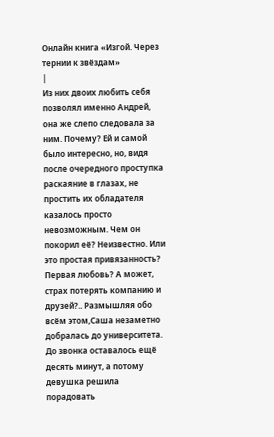Онлайн книга «Изгой. Через тернии к звёздам»
|
Из них двоих любить себя позволял именно Андрей, она же слепо следовала за ним. Почему? Ей и самой было интересно, но, видя после очередного проступка раскаяние в глазах, не простить их обладателя казалось просто невозможным. Чем он покорил её? Неизвестно. Или это простая привязанность? Первая любовь? А может, страх потерять компанию и друзей?.. Размышляя обо всём этом,Саша незаметно добралась до университета. До звонка оставалось ещё десять минут, а потому девушка решила порадовать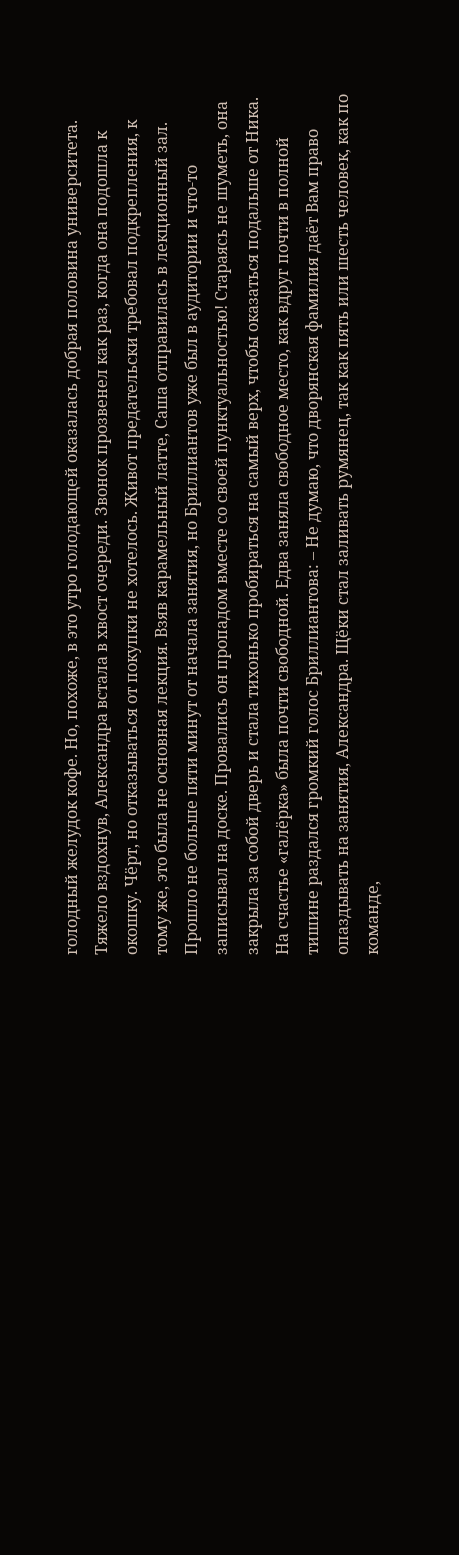голодный желудок кофе. Но, похоже, в это утро голодающей оказалась добрая половина университета. Тяжело вздохнув, Александра встала в хвост очереди. Звонок прозвенел как раз, когда она подошла к окошку. Чёрт, но отказываться от покупки не хотелось. Живот предательски требовал подкрепления, к тому же, это была не основная лекция. Взяв карамельный латте, Саша отправилась в лекционный зал. Прошло не больше пяти минут от начала занятия, но Бриллиантов уже был в аудитории и что-то записывал на доске. Провались он пропадом вместе со своей пунктуальностью! Стараясь не шуметь, она закрыла за собой дверь и стала тихонько пробираться на самый верх, чтобы оказаться подальше от Ника. На счастье «галёрка» была почти свободной. Едва заняла свободное место, как вдруг почти в полной тишине раздался громкий голос Бриллиантова: – Не думаю, что дворянская фамилия даёт Вам право опаздывать на занятия, Александра. Щёки стал заливать румянец, так как пять или шесть человек, как по команде,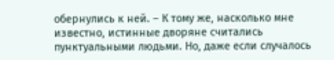обернулись к ней. – К тому же, насколько мне известно, истинные дворяне считались пунктуальными людьми. Но, даже если случалось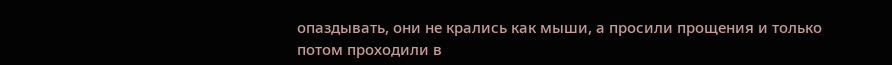опаздывать, они не крались как мыши, а просили прощения и только потом проходили в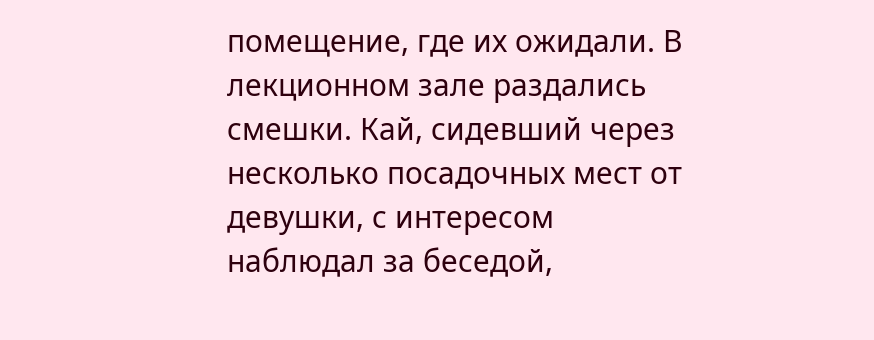помещение, где их ожидали. В лекционном зале раздались смешки. Кай, сидевший через несколько посадочных мест от девушки, с интересом наблюдал за беседой,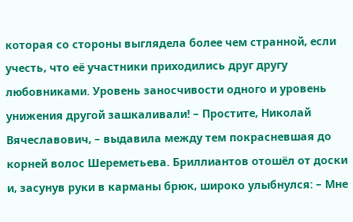которая со стороны выглядела более чем странной, если учесть, что её участники приходились друг другу любовниками. Уровень заносчивости одного и уровень унижения другой зашкаливали! – Простите, Николай Вячеславович, – выдавила между тем покрасневшая до корней волос Шереметьева. Бриллиантов отошёл от доски и, засунув руки в карманы брюк, широко улыбнулся: – Мне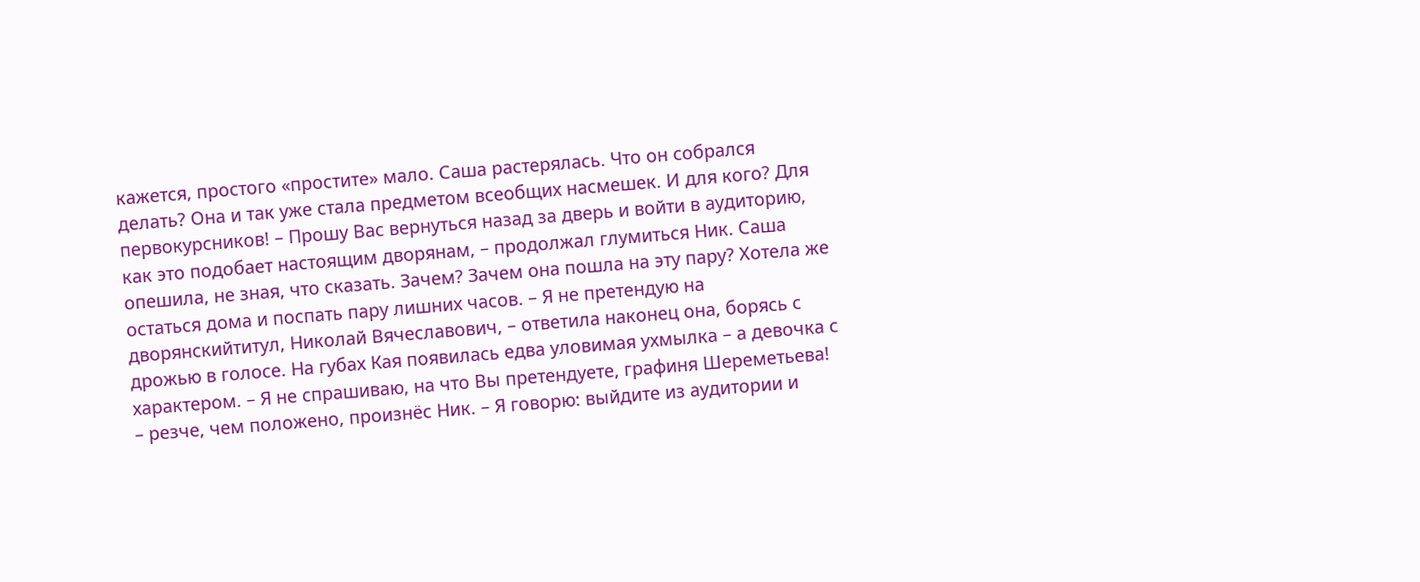кажется, простого «простите» мало. Саша растерялась. Что он собрался делать? Она и так уже стала предметом всеобщих насмешек. И для кого? Для первокурсников! – Прошу Вас вернуться назад за дверь и войти в аудиторию, как это подобает настоящим дворянам, – продолжал глумиться Ник. Саша опешила, не зная, что сказать. Зачем? Зачем она пошла на эту пару? Хотела же остаться дома и поспать пару лишних часов. – Я не претендую на дворянскийтитул, Николай Вячеславович, – ответила наконец она, борясь с дрожью в голосе. На губах Кая появилась едва уловимая ухмылка – а девочка с характером. – Я не спрашиваю, на что Вы претендуете, графиня Шереметьева! – резче, чем положено, произнёс Ник. – Я говорю: выйдите из аудитории и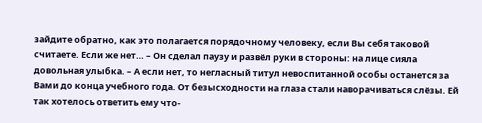зайдите обратно, как это полагается порядочному человеку, если Вы себя таковой считаете. Если же нет… – Он сделал паузу и развёл руки в стороны: на лице сияла довольная улыбка. – А если нет, то негласный титул невоспитанной особы останется за Вами до конца учебного года. От безысходности на глаза стали наворачиваться слёзы. Ей так хотелось ответить ему что-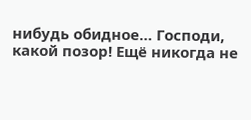нибудь обидное… Господи, какой позор! Ещё никогда не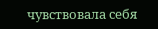чувствовала себя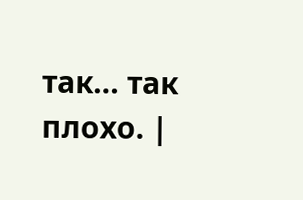так… так плохо. |